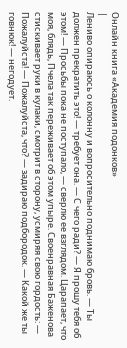Онлайн книга «Академия подонков»
|
Лениво опираюсь о колонну и вопросительно поднимаю бровь. — Ты должен прекратить это! — требует она. — С чего ради? — Я прошу тебя об этом! — Просьбы пока не поступало, — сверлю ее взглядом. Царапает, что моя, блядь, Пчела так переживает об этом упыре. Своенравная Баженова стискивает руки в кулаки, смотрит в сторону, усмиряя свою гордость: — Пожалуйста! — Пожалуйста, что? — задираю подбородок. — Какой же ты говнюк! — негодует.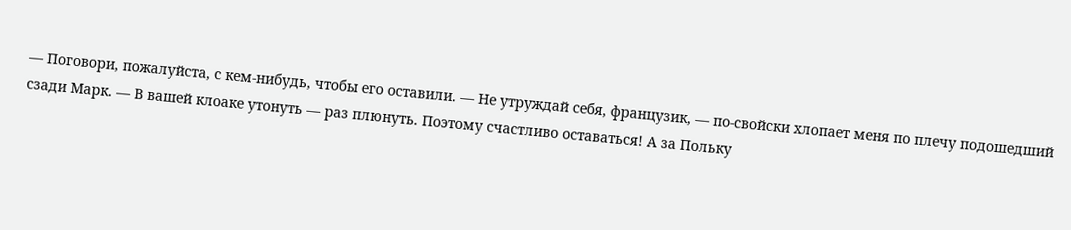— Поговори, пожалуйста, с кем-нибудь, чтобы его оставили. — Не утруждай себя, французик, — по-свойски хлопает меня по плечу подошедший сзади Марк. — В вашей клоаке утонуть — раз плюнуть. Поэтому счастливо оставаться! А за Польку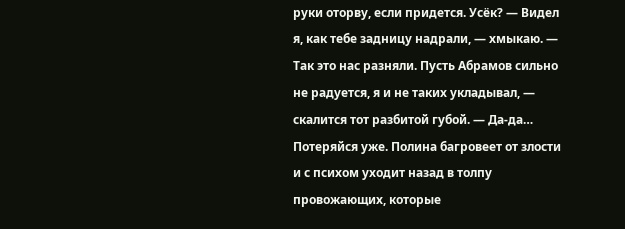руки оторву, если придется. Усёк? — Видел я, как тебе задницу надрали, — хмыкаю. — Так это нас разняли. Пусть Абрамов сильно не радуется, я и не таких укладывал, — скалится тот разбитой губой. — Да-да… Потеряйся уже. Полина багровеет от злости и с психом уходит назад в толпу провожающих, которые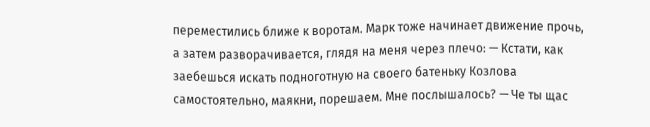переместились ближе к воротам. Марк тоже начинает движение прочь, а затем разворачивается, глядя на меня через плечо: — Кстати, как заебешься искать подноготную на своего батеньку Козлова самостоятельно, маякни, порешаем. Мне послышалось? — Че ты щас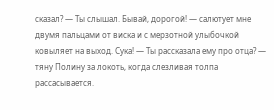сказал? — Ты слышал. Бывай, дорогой! — салютует мне двумя пальцами от виска и с мерзотной улыбочкой ковыляет на выход. Сука! — Ты рассказала ему про отца? — тяну Полину за локоть, когда слезливая толпа рассасывается.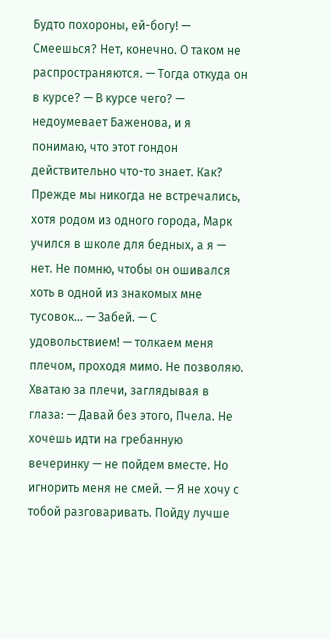Будто похороны, ей-богу! — Смеешься? Нет, конечно. О таком не распространяются. — Тогда откуда он в курсе? — В курсе чего? — недоумевает Баженова, и я понимаю, что этот гондон действительно что-то знает. Как? Прежде мы никогда не встречались, хотя родом из одного города, Марк учился в школе для бедных, а я — нет. Не помню, чтобы он ошивался хоть в одной из знакомых мне тусовок… — Забей. — С удовольствием! — толкаем меня плечом, проходя мимо. Не позволяю. Хватаю за плечи, заглядывая в глаза: — Давай без этого, Пчела. Не хочешь идти на гребанную вечеринку — не пойдем вместе. Но игнорить меня не смей. — Я не хочу с тобой разговаривать. Пойду лучше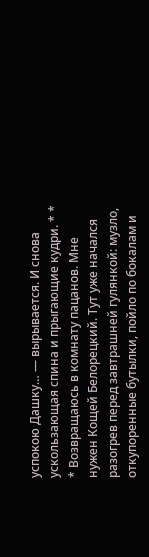успокою Дашку… — вырывается. И снова ускользающая спина и прыгающие кудри. * * * Возвращаюсь в комнату пацанов. Мне нужен Кощей Белорецкий. Тут уже начался разогрев перед завтрашней гулянкой: музло, откупоренные бутылки, пойло по бокалам и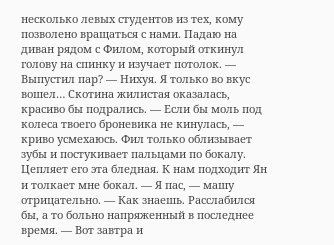несколько левых студентов из тех, кому позволено вращаться с нами. Падаю на диван рядом с Филом, который откинул голову на спинку и изучает потолок. — Выпустил пар? — Нихуя. Я только во вкус вошел… Скотина жилистая оказалась, красиво бы подрались. — Если бы моль под колеса твоего броневика не кинулась, — криво усмехаюсь. Фил только облизывает зубы и постукивает пальцами по бокалу. Цепляет его эта бледная. К нам подходит Ян и толкает мне бокал. — Я пас, — машу отрицательно. — Как знаешь. Расслабился бы, а то больно напряженный в последнее время. — Вот завтра и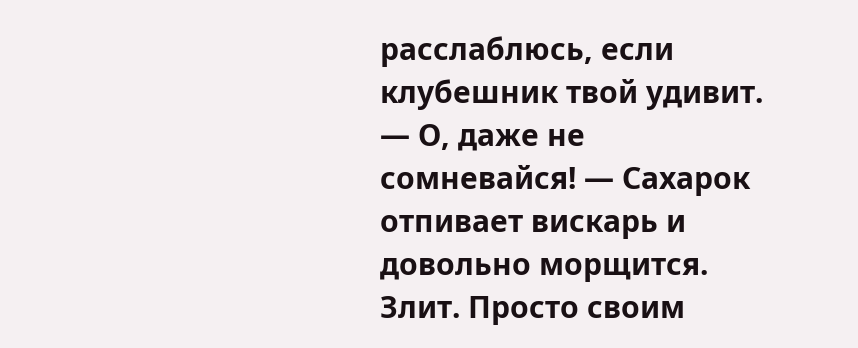расслаблюсь, если клубешник твой удивит. — О, даже не сомневайся! — Сахарок отпивает вискарь и довольно морщится. Злит. Просто своим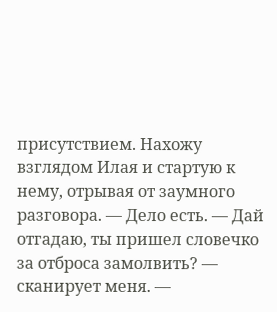присутствием. Нахожу взглядом Илая и стартую к нему, отрывая от заумного разговора. — Дело есть. — Дай отгадаю, ты пришел словечко за отброса замолвить? — сканирует меня. —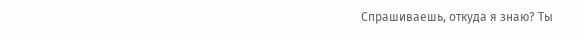Спрашиваешь, откуда я знаю? Ты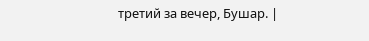третий за вечер, Бушар. |